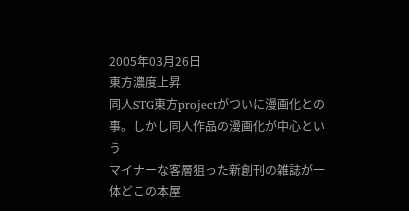2005年03月26日
東方濃度上昇
同人STG東方projectがついに漫画化との事。しかし同人作品の漫画化が中心という
マイナーな客層狙った新創刊の雑誌が一体どこの本屋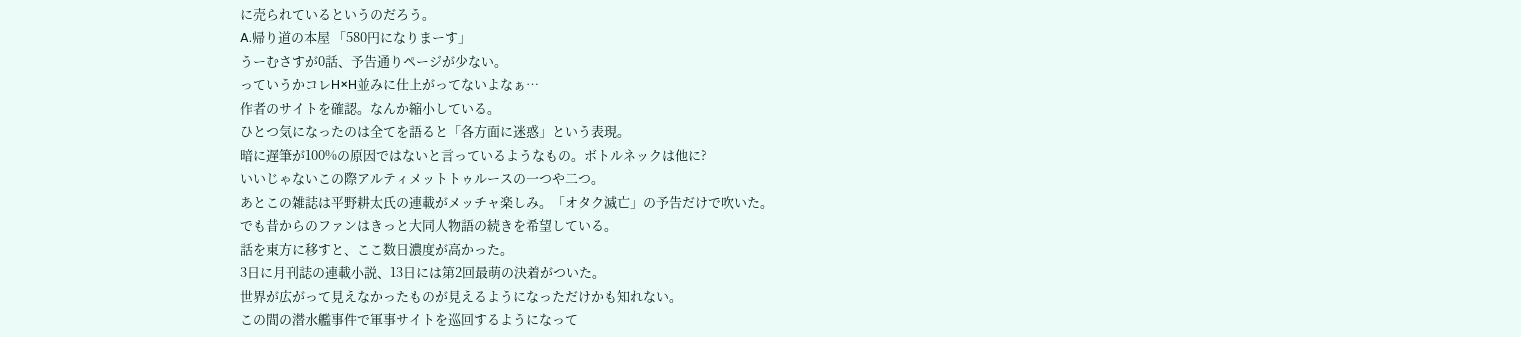に売られているというのだろう。
A.帰り道の本屋 「580円になりまーす」
うーむさすが0話、予告通りページが少ない。
っていうかコレH×H並みに仕上がってないよなぁ…
作者のサイトを確認。なんか縮小している。
ひとつ気になったのは全てを語ると「各方面に迷惑」という表現。
暗に遅筆が100%の原因ではないと言っているようなもの。ボトルネックは他に?
いいじゃないこの際アルティメットトゥルースの一つや二つ。
あとこの雑誌は平野耕太氏の連載がメッチャ楽しみ。「オタク滅亡」の予告だけで吹いた。
でも昔からのファンはきっと大同人物語の続きを希望している。
話を東方に移すと、ここ数日濃度が高かった。
3日に月刊誌の連載小説、13日には第2回最萌の決着がついた。
世界が広がって見えなかったものが見えるようになっただけかも知れない。
この間の潜水艦事件で軍事サイトを巡回するようになって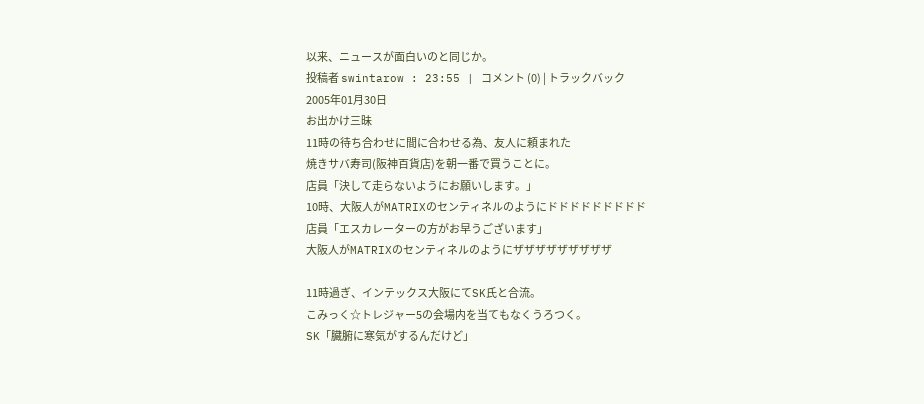以来、ニュースが面白いのと同じか。
投稿者 swintarow : 23:55 | コメント (0) | トラックバック
2005年01月30日
お出かけ三昧
11時の待ち合わせに間に合わせる為、友人に頼まれた
焼きサバ寿司(阪神百貨店)を朝一番で買うことに。
店員「決して走らないようにお願いします。」
10時、大阪人がMATRIXのセンティネルのようにドドドドドドドドド
店員「エスカレーターの方がお早うございます」
大阪人がMATRIXのセンティネルのようにザザザザザザザザザ

11時過ぎ、インテックス大阪にてSK氏と合流。
こみっく☆トレジャー5の会場内を当てもなくうろつく。
SK「臓腑に寒気がするんだけど」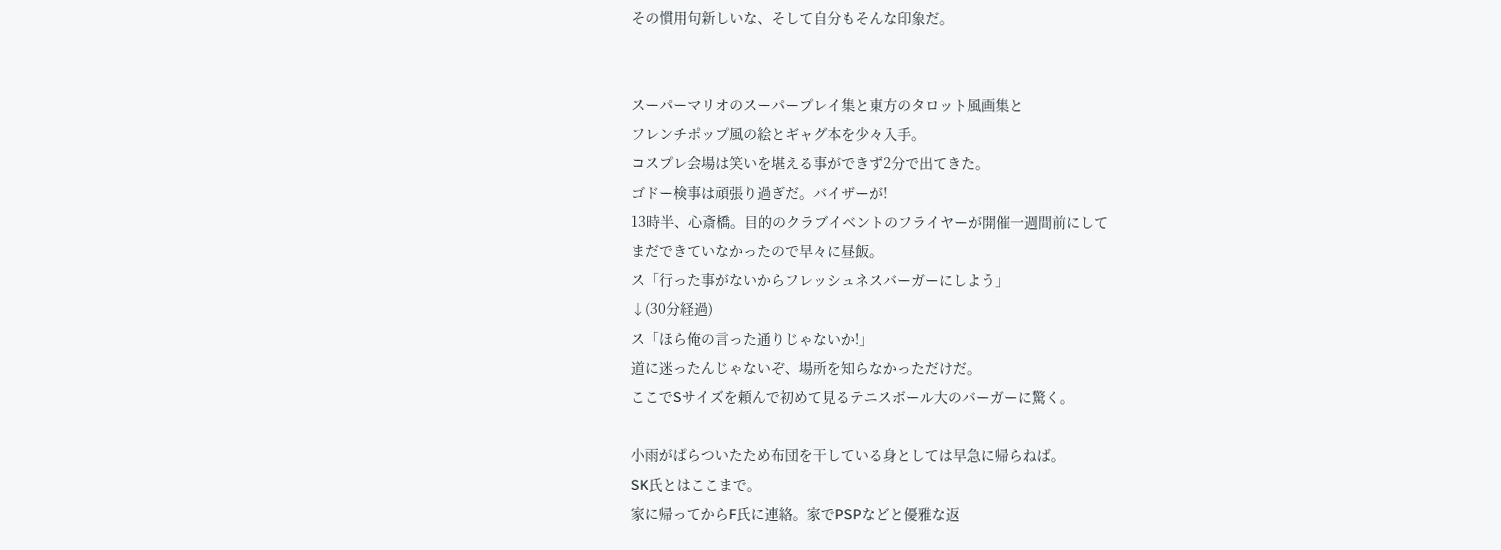その慣用句新しいな、そして自分もそんな印象だ。


スーパーマリオのスーパープレイ集と東方のタロット風画集と
フレンチポップ風の絵とギャグ本を少々入手。
コスプレ会場は笑いを堪える事ができず2分で出てきた。
ゴドー検事は頑張り過ぎだ。バイザーが!
13時半、心斎橋。目的のクラブイベントのフライヤーが開催一週間前にして
まだできていなかったので早々に昼飯。
ス「行った事がないからフレッシュネスバーガーにしよう」
↓(30分経過)
ス「ほら俺の言った通りじゃないか!」
道に迷ったんじゃないぞ、場所を知らなかっただけだ。
ここでSサイズを頼んで初めて見るテニスボール大のバーガーに驚く。

小雨がぱらついたため布団を干している身としては早急に帰らねば。
SK氏とはここまで。
家に帰ってからF氏に連絡。家でPSPなどと優雅な返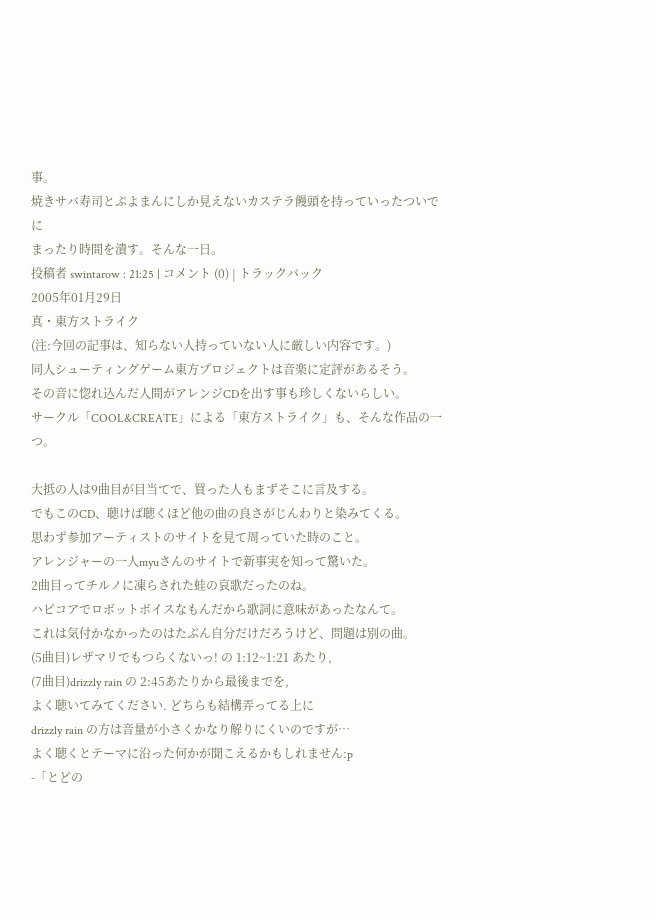事。
焼きサバ寿司とぷよまんにしか見えないカステラ饅頭を持っていったついでに
まったり時間を潰す。そんな一日。
投稿者 swintarow : 21:25 | コメント (0) | トラックバック
2005年01月29日
真・東方ストライク
(注:今回の記事は、知らない人持っていない人に厳しい内容です。)
同人シューティングゲーム東方プロジェクトは音楽に定評があるそう。
その音に惚れ込んだ人間がアレンジCDを出す事も珍しくないらしい。
サークル「COOL&CREATE」による「東方ストライク」も、そんな作品の一つ。

大抵の人は9曲目が目当てで、買った人もまずそこに言及する。
でもこのCD、聴けば聴くほど他の曲の良さがじんわりと染みてくる。
思わず参加アーティストのサイトを見て周っていた時のこと。
アレンジャーの一人myuさんのサイトで新事実を知って驚いた。
2曲目ってチルノに凍らされた蛙の哀歌だったのね。
ハピコアでロボットボイスなもんだから歌詞に意味があったなんて。
これは気付かなかったのはたぶん自分だけだろうけど、問題は別の曲。
(5曲目)レザマリでもつらくないっ! の 1:12~1:21 あたり,
(7曲目)drizzly rain の 2:45あたりから最後までを,
よく聴いてみてください. どちらも結構弄ってる上に
drizzly rain の方は音量が小さくかなり解りにくいのですが…
よく聴くとテーマに沿った何かが聞こえるかもしれません:p
-「とどの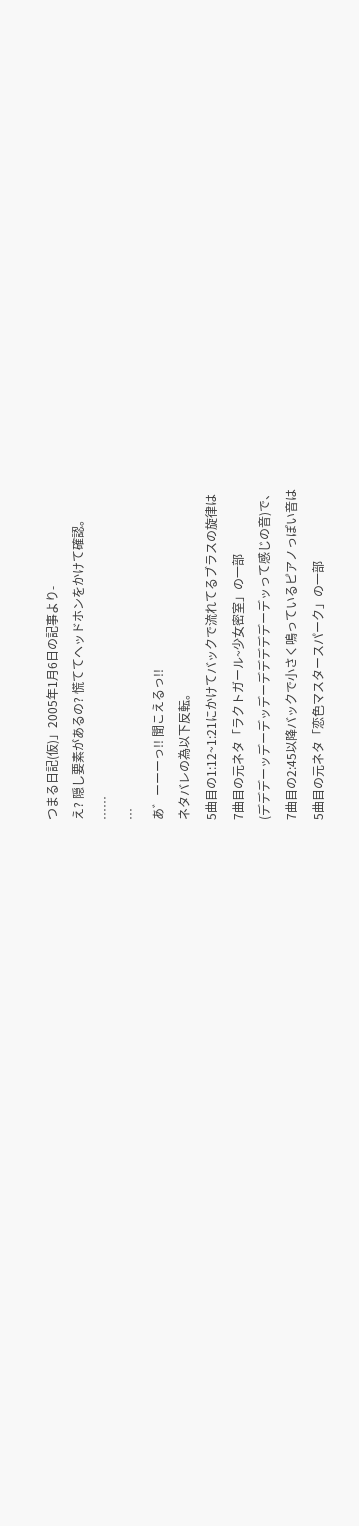つまる日記(仮)」2005年1月6日の記事より-
え? 隠し要素があるの? 慌ててヘッドホンをかけて確認。
……
…
あ゛ーーーっ!! 聞こえるっ!!
ネタバレの為以下反転。
5曲目の1:12~1:21にかけてバックで流れてるブラスの旋律は
7曲目の元ネタ「ラクトガール~少女密室」の一部
(デデデーッデーデッデーデデデデデーデッって感じの音)で、
7曲目の2:45以降バックで小さく鳴っているピアノっぽい音は
5曲目の元ネタ「恋色マスタースパーク」の一部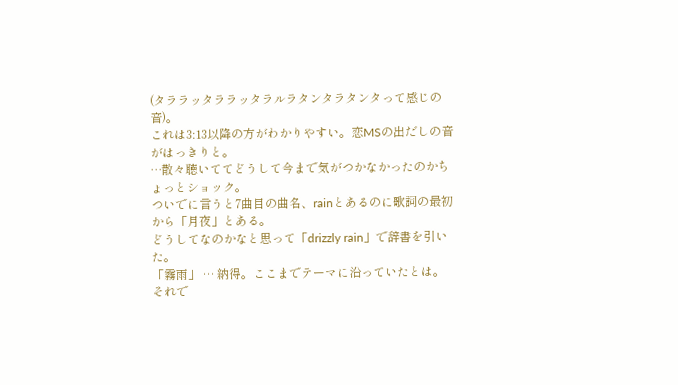(タララッタララッタラルラタンタラタンタって感じの音)。
これは3:13以降の方がわかりやすい。恋MSの出だしの音がはっきりと。
…散々聴いててどうして今まで気がつかなかったのかちょっとショック。
ついでに言うと7曲目の曲名、rainとあるのに歌詞の最初から「月夜」とある。
どうしてなのかなと思って「drizzly rain」で辞書を引いた。
「霧雨」 … 納得。ここまでテーマに沿っていたとは。
それで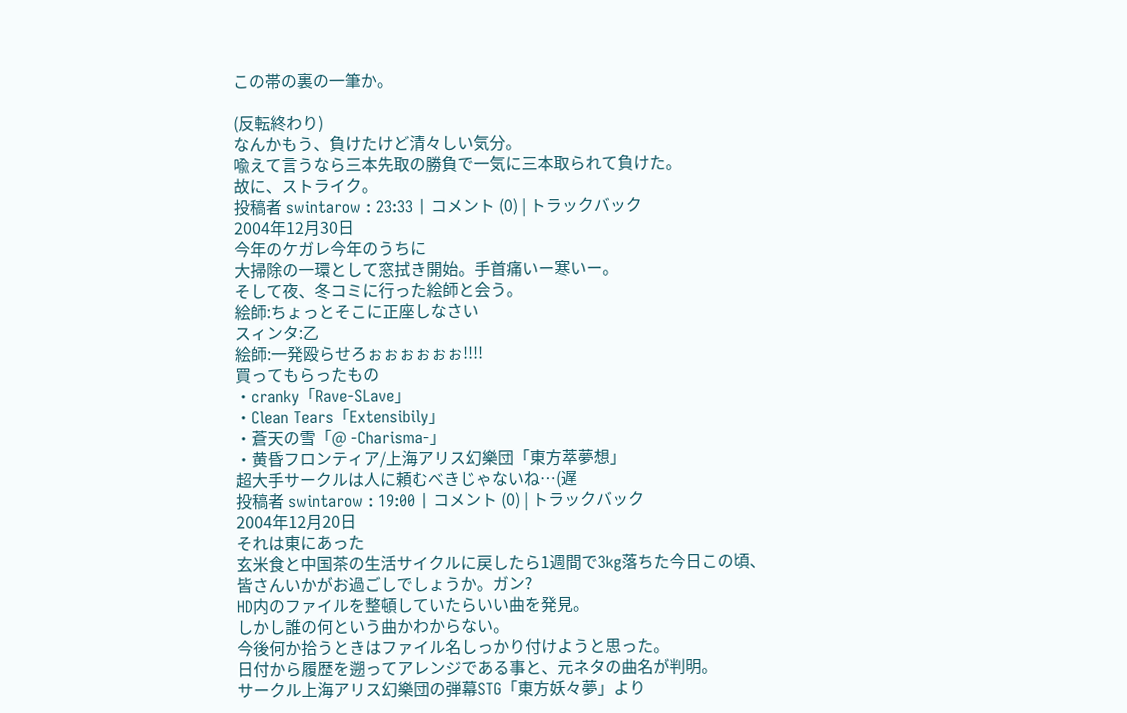この帯の裏の一筆か。

(反転終わり)
なんかもう、負けたけど清々しい気分。
喩えて言うなら三本先取の勝負で一気に三本取られて負けた。
故に、ストライク。
投稿者 swintarow : 23:33 | コメント (0) | トラックバック
2004年12月30日
今年のケガレ今年のうちに
大掃除の一環として窓拭き開始。手首痛いー寒いー。
そして夜、冬コミに行った絵師と会う。
絵師:ちょっとそこに正座しなさい
スィンタ:乙
絵師:一発殴らせろぉぉぉぉぉぉ!!!!
買ってもらったもの
・cranky「Rave-SLave」
・Clean Tears「Extensibily」
・蒼天の雪「@ -Charisma-」
・黄昏フロンティア/上海アリス幻樂団「東方萃夢想」
超大手サークルは人に頼むべきじゃないね…(遅
投稿者 swintarow : 19:00 | コメント (0) | トラックバック
2004年12月20日
それは東にあった
玄米食と中国茶の生活サイクルに戻したら1週間で3kg落ちた今日この頃、
皆さんいかがお過ごしでしょうか。ガン?
HD内のファイルを整頓していたらいい曲を発見。
しかし誰の何という曲かわからない。
今後何か拾うときはファイル名しっかり付けようと思った。
日付から履歴を遡ってアレンジである事と、元ネタの曲名が判明。
サークル上海アリス幻樂団の弾幕STG「東方妖々夢」より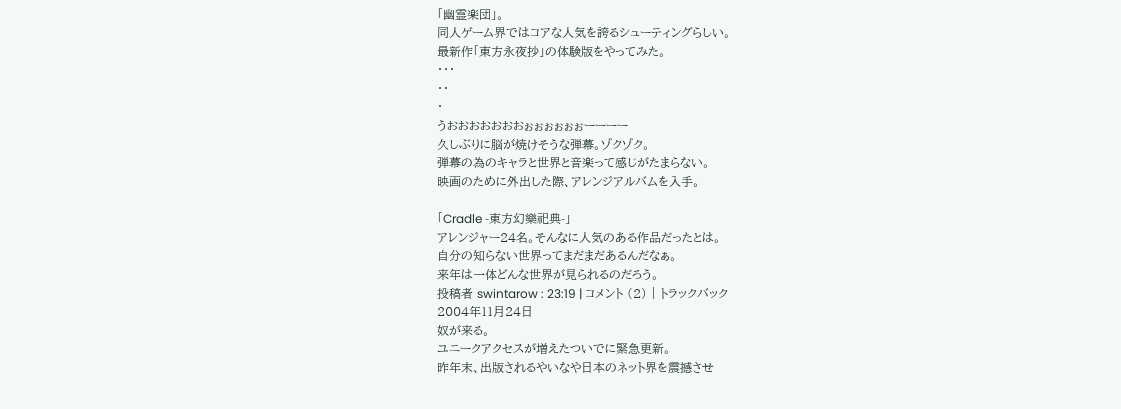「幽霊楽団」。
同人ゲーム界ではコアな人気を誇るシューティングらしい。
最新作「東方永夜抄」の体験版をやってみた。
・・・
・・
・
うおおおおおおおぉぉぉぉぉぉーーーー
久しぶりに脳が焼けそうな弾幕。ゾクゾク。
弾幕の為のキャラと世界と音楽って感じがたまらない。
映画のために外出した際、アレンジアルバムを入手。

「Cradle -東方幻樂祀典-」
アレンジャー24名。そんなに人気のある作品だったとは。
自分の知らない世界ってまだまだあるんだなぁ。
来年は一体どんな世界が見られるのだろう。
投稿者 swintarow : 23:19 | コメント (2) | トラックバック
2004年11月24日
奴が来る。
ユニークアクセスが増えたついでに緊急更新。
昨年末、出版されるやいなや日本のネット界を震撼させ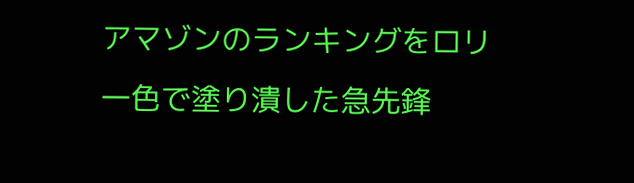アマゾンのランキングをロリ一色で塗り潰した急先鋒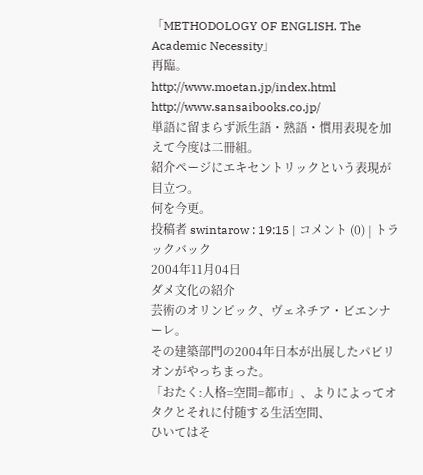「METHODOLOGY OF ENGLISH. The Academic Necessity」
再臨。
http://www.moetan.jp/index.html
http://www.sansaibooks.co.jp/
単語に留まらず派生語・熟語・慣用表現を加えて今度は二冊組。
紹介ページにエキセントリックという表現が目立つ。
何を今更。
投稿者 swintarow : 19:15 | コメント (0) | トラックバック
2004年11月04日
ダメ文化の紹介
芸術のオリンピック、ヴェネチア・ビエンナーレ。
その建築部門の2004年日本が出展したパビリオンがやっちまった。
「おたく:人格=空間=都市」、よりによってオタクとそれに付随する生活空間、
ひいてはそ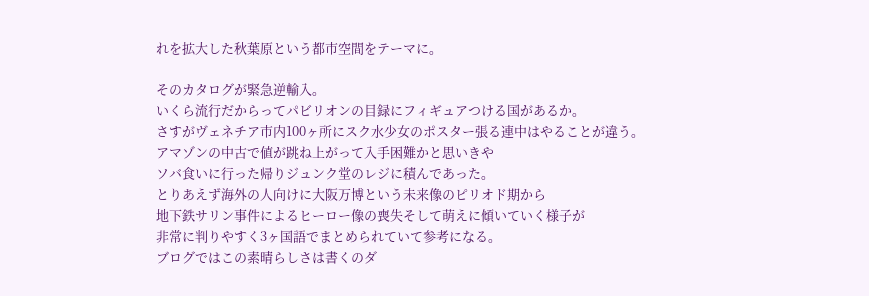れを拡大した秋葉原という都市空間をテーマに。

そのカタログが緊急逆輸入。
いくら流行だからってパビリオンの目録にフィギュアつける国があるか。
さすがヴェネチア市内100ヶ所にスク水少女のポスター張る連中はやることが違う。
アマゾンの中古で値が跳ね上がって入手困難かと思いきや
ソバ食いに行った帰りジュンク堂のレジに積んであった。
とりあえず海外の人向けに大阪万博という未来像のピリオド期から
地下鉄サリン事件によるヒーロー像の喪失そして萌えに傾いていく様子が
非常に判りやすく3ヶ国語でまとめられていて参考になる。
ブログではこの素晴らしさは書くのダ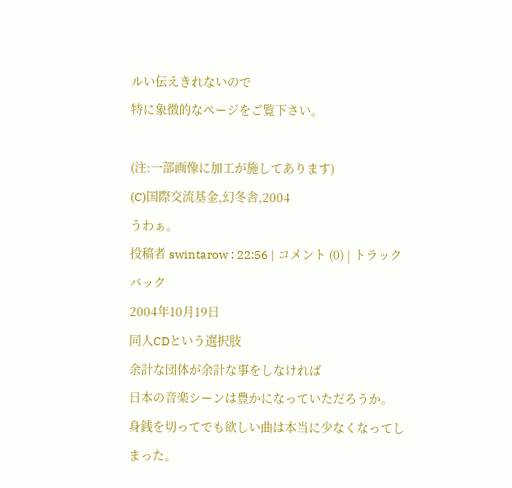ルい伝えきれないので
特に象徴的なページをご覧下さい。

(注:一部画像に加工が施してあります)
(C)国際交流基金,幻冬舎,2004
うわぁ。
投稿者 swintarow : 22:56 | コメント (0) | トラックバック
2004年10月19日
同人CDという選択肢
余計な団体が余計な事をしなければ
日本の音楽シーンは豊かになっていただろうか。
身銭を切ってでも欲しい曲は本当に少なくなってしまった。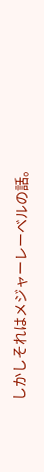しかしそれはメジャーレーベルの話。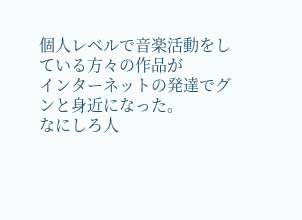個人レベルで音楽活動をしている方々の作品が
インターネットの発達でグンと身近になった。
なにしろ人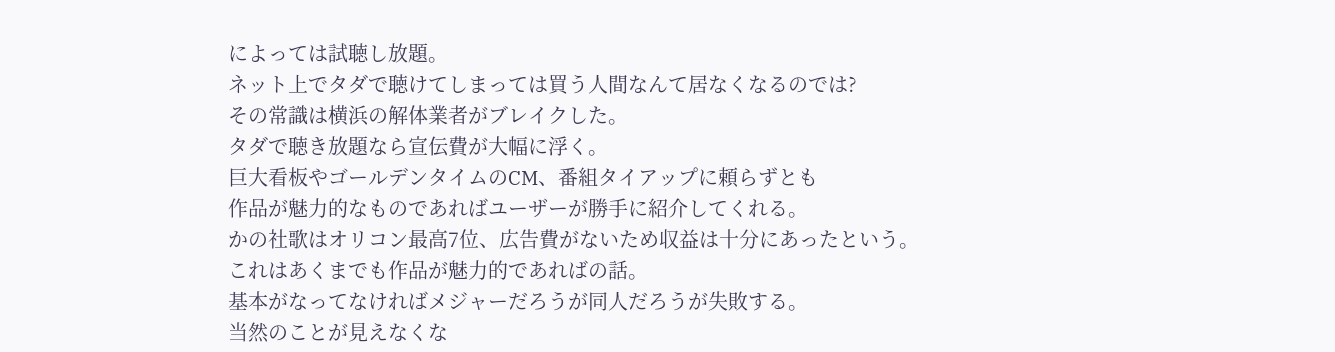によっては試聴し放題。
ネット上でタダで聴けてしまっては買う人間なんて居なくなるのでは?
その常識は横浜の解体業者がブレイクした。
タダで聴き放題なら宣伝費が大幅に浮く。
巨大看板やゴールデンタイムのCM、番組タイアップに頼らずとも
作品が魅力的なものであればユーザーが勝手に紹介してくれる。
かの社歌はオリコン最高7位、広告費がないため収益は十分にあったという。
これはあくまでも作品が魅力的であればの話。
基本がなってなければメジャーだろうが同人だろうが失敗する。
当然のことが見えなくな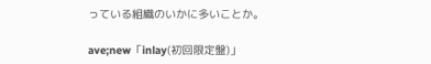っている組織のいかに多いことか。

ave;new「inlay(初回限定盤)」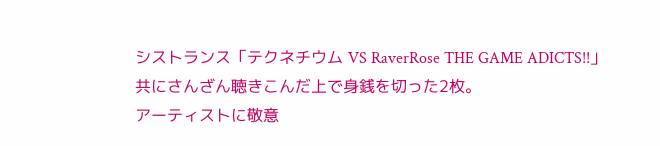シストランス「テクネチウム VS RaverRose THE GAME ADICTS!!」
共にさんざん聴きこんだ上で身銭を切った2枚。
アーティストに敬意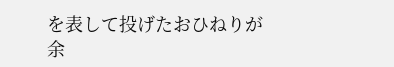を表して投げたおひねりが
余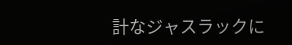計なジャスラックに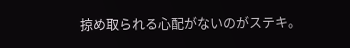掠め取られる心配がないのがステキ。